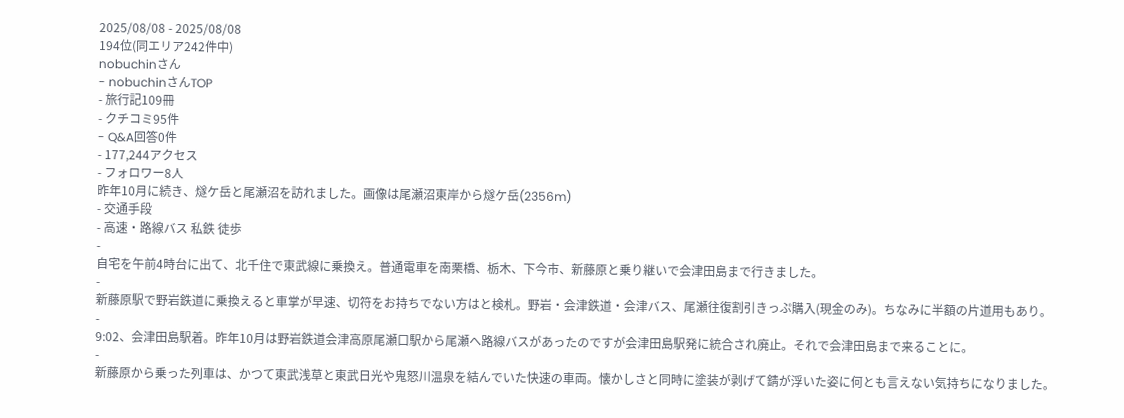2025/08/08 - 2025/08/08
194位(同エリア242件中)
nobuchinさん
- nobuchinさんTOP
- 旅行記109冊
- クチコミ95件
- Q&A回答0件
- 177,244アクセス
- フォロワー8人
昨年10月に続き、燧ケ岳と尾瀬沼を訪れました。画像は尾瀬沼東岸から燧ケ岳(2356m)
- 交通手段
- 高速・路線バス 私鉄 徒歩
-
自宅を午前4時台に出て、北千住で東武線に乗換え。普通電車を南栗橋、栃木、下今市、新藤原と乗り継いで会津田島まで行きました。
-
新藤原駅で野岩鉄道に乗換えると車掌が早速、切符をお持ちでない方はと検札。野岩・会津鉄道・会津バス、尾瀬往復割引きっぷ購入(現金のみ)。ちなみに半額の片道用もあり。
-
9:02、会津田島駅着。昨年10月は野岩鉄道会津高原尾瀬口駅から尾瀬へ路線バスがあったのですが会津田島駅発に統合され廃止。それで会津田島まで来ることに。
-
新藤原から乗った列車は、かつて東武浅草と東武日光や鬼怒川温泉を結んでいた快速の車両。懐かしさと同時に塗装が剥げて錆が浮いた姿に何とも言えない気持ちになりました。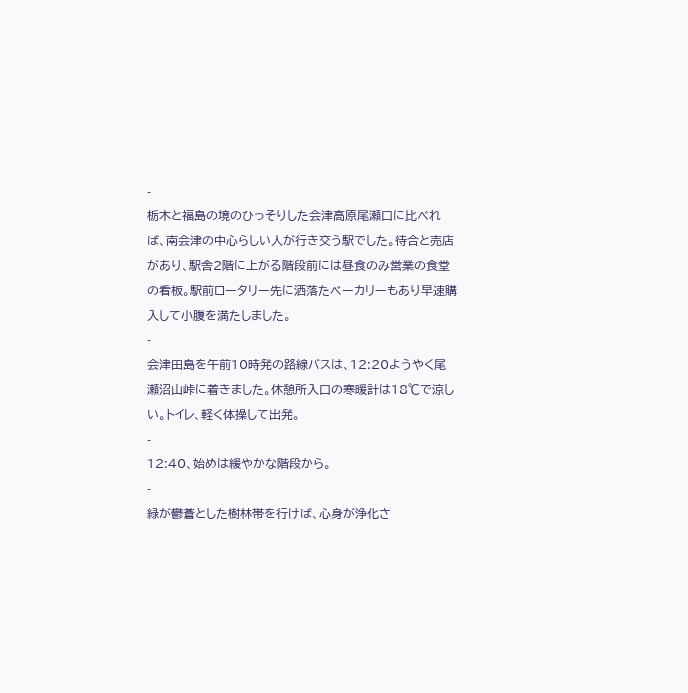-
栃木と福島の境のひっそりした会津高原尾瀬口に比べれば、南会津の中心らしい人が行き交う駅でした。待合と売店があり、駅舎2階に上がる階段前には昼食のみ営業の食堂の看板。駅前ロータリー先に洒落たベーカリーもあり早速購入して小腹を満たしました。
-
会津田島を午前10時発の路線バスは、12:20ようやく尾瀬沼山峠に着きました。休憩所入口の寒暖計は18℃で涼しい。トイレ、軽く体操して出発。
-
12:40、始めは緩やかな階段から。
-
緑が鬱蒼とした樹林帯を行けば、心身が浄化さ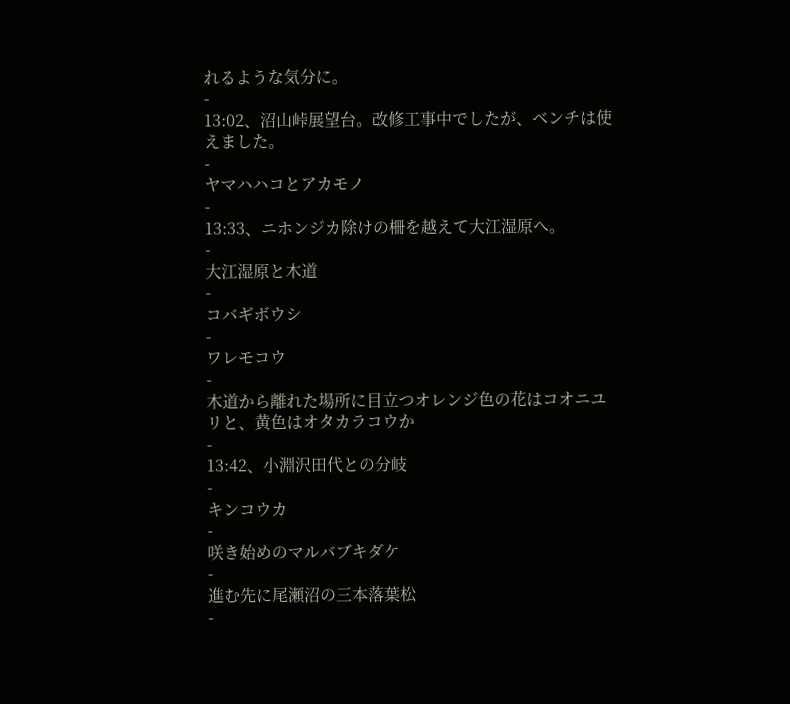れるような気分に。
-
13:02、沼山峠展望台。改修工事中でしたが、ベンチは使えました。
-
ヤマハハコとアカモノ
-
13:33、ニホンジカ除けの柵を越えて大江湿原へ。
-
大江湿原と木道
-
コバギボウシ
-
ワレモコウ
-
木道から離れた場所に目立つオレンジ色の花はコオニユリと、黄色はオタカラコウか
-
13:42、小淵沢田代との分岐
-
キンコウカ
-
咲き始めのマルバブキダケ
-
進む先に尾瀬沼の三本落葉松
-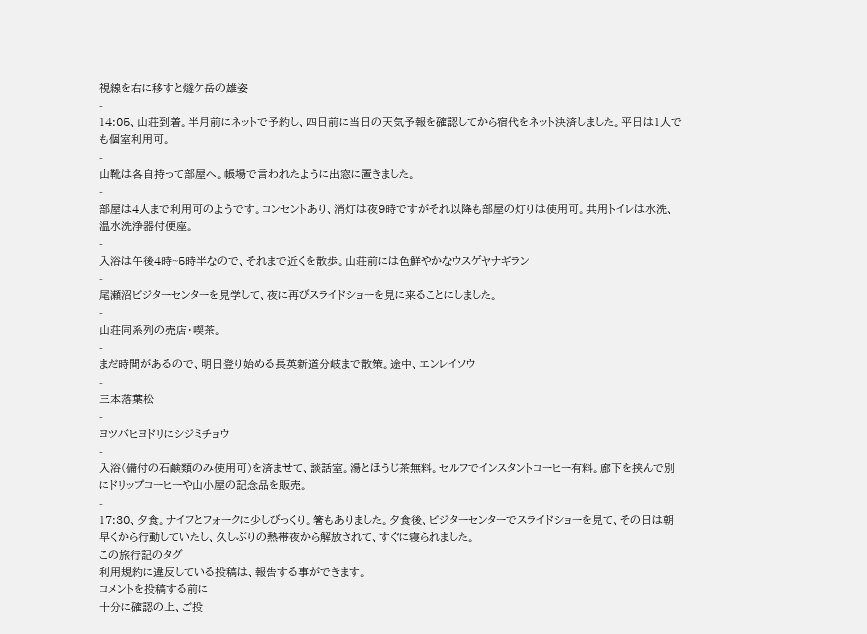視線を右に移すと燧ケ岳の雄姿
-
14:05、山荘到着。半月前にネットで予約し、四日前に当日の天気予報を確認してから宿代をネット決済しました。平日は1人でも個室利用可。
-
山靴は各自持って部屋へ。帳場で言われたように出窓に置きました。
-
部屋は4人まで利用可のようです。コンセントあり、消灯は夜9時ですがそれ以降も部屋の灯りは使用可。共用トイレは水洗、温水洗浄器付便座。
-
入浴は午後4時~5時半なので、それまで近くを散歩。山荘前には色鮮やかなウスゲヤナギラン
-
尾瀬沼ビジターセンターを見学して、夜に再びスライドショーを見に来ることにしました。
-
山荘同系列の売店・喫茶。
-
まだ時間があるので、明日登り始める長英新道分岐まで散策。途中、エンレイソウ
-
三本落葉松
-
ヨツバヒヨドリにシジミチョウ
-
入浴(備付の石鹸類のみ使用可)を済ませて、談話室。湯とほうじ茶無料。セルフでインスタントコーヒー有料。廊下を挟んで別にドリップコーヒーや山小屋の記念品を販売。
-
17:30、夕食。ナイフとフォークに少しびっくり。箸もありました。夕食後、ビジターセンターでスライドショーを見て、その日は朝早くから行動していたし、久しぶりの熱帯夜から解放されて、すぐに寝られました。
この旅行記のタグ
利用規約に違反している投稿は、報告する事ができます。
コメントを投稿する前に
十分に確認の上、ご投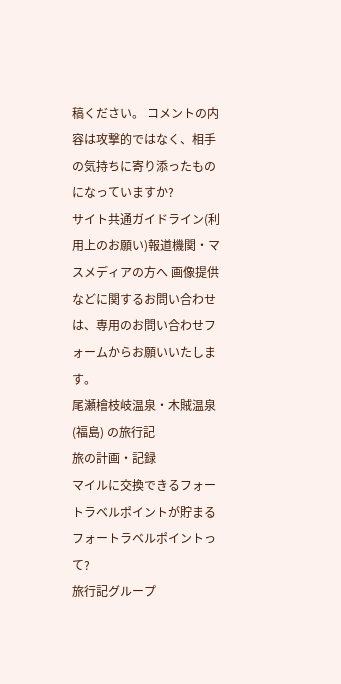稿ください。 コメントの内容は攻撃的ではなく、相手の気持ちに寄り添ったものになっていますか?
サイト共通ガイドライン(利用上のお願い)報道機関・マスメディアの方へ 画像提供などに関するお問い合わせは、専用のお問い合わせフォームからお願いいたします。
尾瀬檜枝岐温泉・木賊温泉(福島) の旅行記
旅の計画・記録
マイルに交換できるフォートラベルポイントが貯まる
フォートラベルポイントって?
旅行記グループ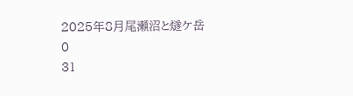2025年8月尾瀬沼と燧ケ岳
0
31